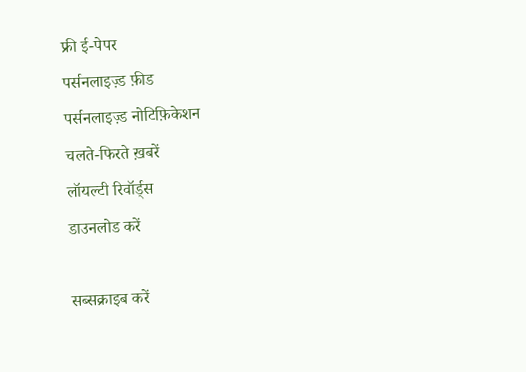फ्री ई-पेपर
पर्सनलाइज़्ड फ़ीड
पर्सनलाइज़्ड नोटिफ़िकेशन
चलते-फिरते ख़बरें
लॉयल्टी रिवॉर्ड्स
डाउनलोड करें

सब्सक्राइब करें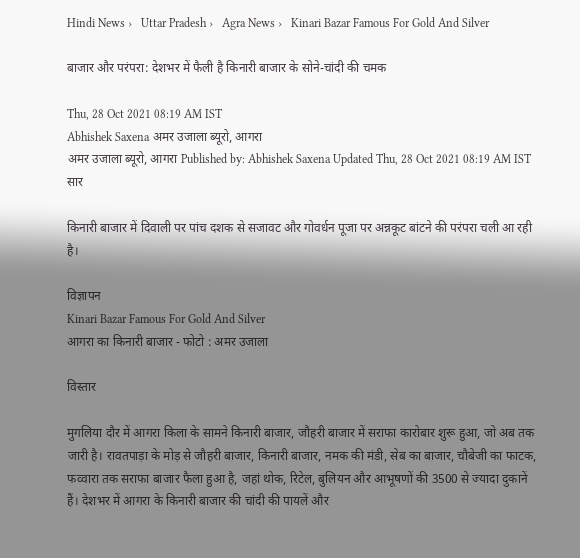Hindi News ›   Uttar Pradesh ›   Agra News ›   Kinari Bazar Famous For Gold And Silver

बाजार और परंपरा: देशभर में फैली है किनारी बाजार के सोने-चांदी की चमक

Thu, 28 Oct 2021 08:19 AM IST
Abhishek Saxena अमर उजाला ब्यूरो, आगरा
अमर उजाला ब्यूरो, आगरा Published by: Abhishek Saxena Updated Thu, 28 Oct 2021 08:19 AM IST
सार

किनारी बाजार में दिवाली पर पांच दशक से सजावट और गोवर्धन पूजा पर अन्नकूट बांटने की परंपरा चली आ रही है।

विज्ञापन
Kinari Bazar Famous For Gold And Silver
आगरा का किनारी बाजार - फोटो : अमर उजाला

विस्तार

मुगलिया दौर में आगरा किला के सामने किनारी बाजार, जौहरी बाजार में सराफा कारोबार शुरू हुआ, जो अब तक जारी है। रावतपाड़ा के मोड़ से जौहरी बाजार, किनारी बाजार, नमक की मंडी, सेब का बाजार, चौबेजी का फाटक, फव्वारा तक सराफा बाजार फैला हुआ है, जहां थोक, रिटेल, बुलियन और आभूषणों की 3500 से ज्यादा दुकानें हैं। देशभर में आगरा के किनारी बाजार की चांदी की पायलें और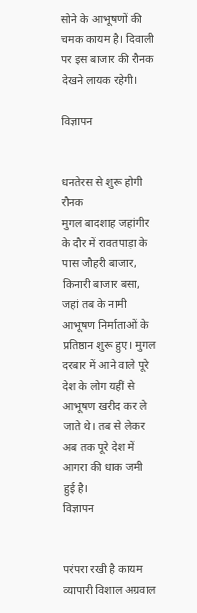सोने के आभूषणों की चमक कायम है। दिवाली पर इस बाजार की रौनक देखने लायक रहेगी।

विज्ञापन


धनतेरस से शुरू होगी रौनक
मुगल बादशाह जहांगीर के दौर में रावतपाड़ा के पास जौहरी बाजार, किनारी बाजार बसा, जहां तब के नामी आभूषण निर्माताओं के प्रतिष्ठान शुरू हुए। मुगल दरबार में आने वाले पूरे देश के लोग यहीं से आभूषण खरीद कर ले जाते थे। तब से लेकर अब तक पूरे देश में आगरा की धाक जमी हुई है।
विज्ञापन


परंपरा रखी है कायम
व्यापारी विशाल अग्रवाल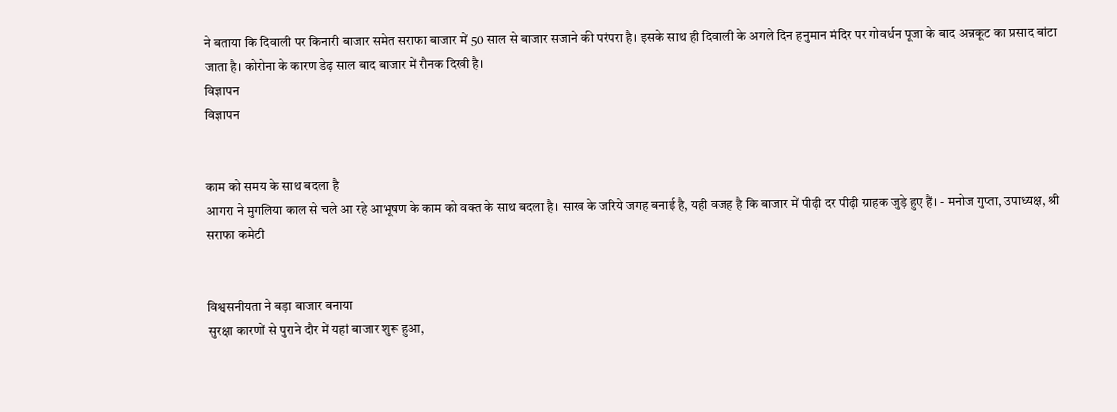ने बताया कि दिवाली पर किनारी बाजार समेत सराफा बाजार में 50 साल से बाजार सजाने की परंपरा है। इसके साथ ही दिवाली के अगले दिन हनुमान मंदिर पर गोवर्धन पूजा के बाद अन्नकूट का प्रसाद बांटा जाता है। कोरोना के कारण डेढ़ साल बाद बाजार में रौनक दिखी है।
विज्ञापन
विज्ञापन


काम को समय के साथ बदला है
आगरा ने मुगलिया काल से चले आ रहे आभूषण के काम को वक्त के साथ बदला है। साख के जरिये जगह बनाई है, यही वजह है कि बाजार में पीढ़ी दर पीढ़ी ग्राहक जुड़े हुए हैं। - मनोज गुप्ता, उपाध्यक्ष, श्री सराफा कमेटी


विश्वसनीयता ने बड़ा बाजार बनाया
सुरक्षा कारणों से पुराने दौर में यहां बाजार शुरू हुआ,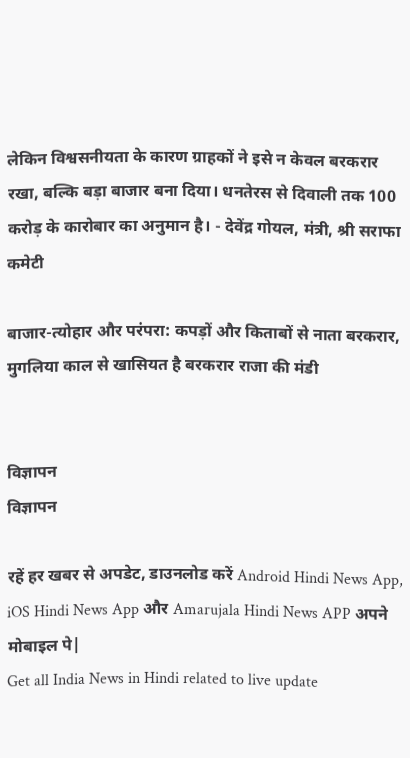लेकिन विश्वसनीयता के कारण ग्राहकों ने इसे न केवल बरकरार रखा, बल्कि बड़ा बाजार बना दिया। धनतेरस से दिवाली तक 100 करोड़ के कारोबार का अनुमान है। - देवेंद्र गोयल, मंत्री, श्री सराफा कमेटी

बाजार-त्योहार और परंपरा: कपड़ों और किताबों से नाता बरकरार, मुगलिया काल से खासियत है बरकरार राजा की मंडी


विज्ञापन
विज्ञापन

रहें हर खबर से अपडेट, डाउनलोड करें Android Hindi News App, iOS Hindi News App और Amarujala Hindi News APP अपने मोबाइल पे|
Get all India News in Hindi related to live update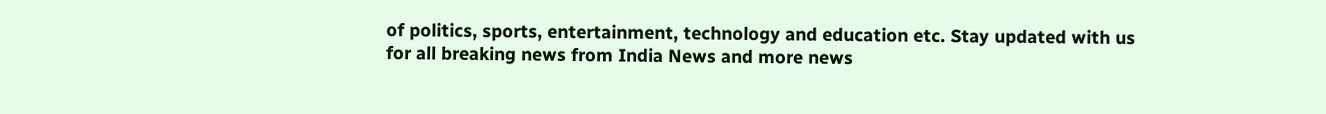of politics, sports, entertainment, technology and education etc. Stay updated with us for all breaking news from India News and more news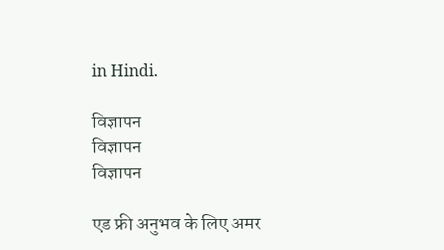in Hindi.

विज्ञापन
विज्ञापन
विज्ञापन

एड फ्री अनुभव के लिए अमर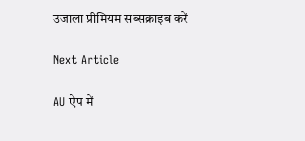उजाला प्रीमियम सब्सक्राइब करें

Next Article

AU ऐप में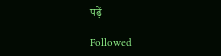पढ़ें

Followed